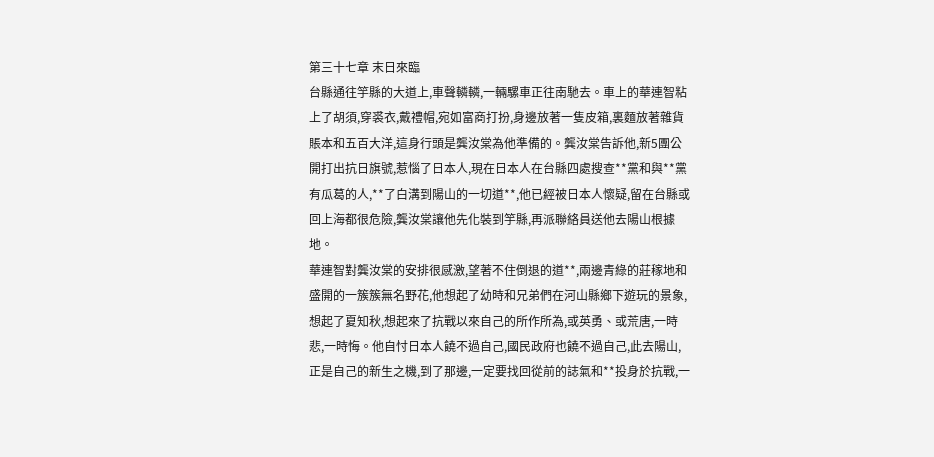第三十七章 末日來臨
台縣通往竽縣的大道上,車聲轔轔,一輛騾車正往南馳去。車上的華連智粘上了胡須,穿裘衣,戴禮帽,宛如富商打扮,身邊放著一隻皮箱,裏麵放著雜貨賬本和五百大洋,這身行頭是龔汝棠為他準備的。龔汝棠告訴他,新5團公開打出抗日旗號,惹惱了日本人,現在日本人在台縣四處搜查**黨和與**黨有瓜葛的人,**了白溝到陽山的一切道**,他已經被日本人懷疑,留在台縣或回上海都很危險,龔汝棠讓他先化裝到竽縣,再派聯絡員送他去陽山根據地。
華連智對龔汝棠的安排很感激,望著不住倒退的道**,兩邊青綠的莊稼地和盛開的一簇簇無名野花,他想起了幼時和兄弟們在河山縣鄉下遊玩的景象,想起了夏知秋,想起來了抗戰以來自己的所作所為,或英勇、或荒唐,一時悲,一時悔。他自忖日本人饒不過自己,國民政府也饒不過自己,此去陽山,正是自己的新生之機,到了那邊,一定要找回從前的誌氣和**投身於抗戰,一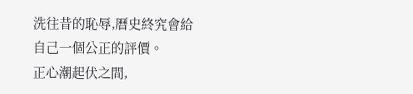洗往昔的恥辱,曆史終究會給自己一個公正的評價。
正心潮起伏之間,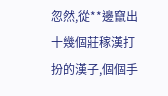忽然,從**邊竄出十幾個莊稼漢打扮的漢子,個個手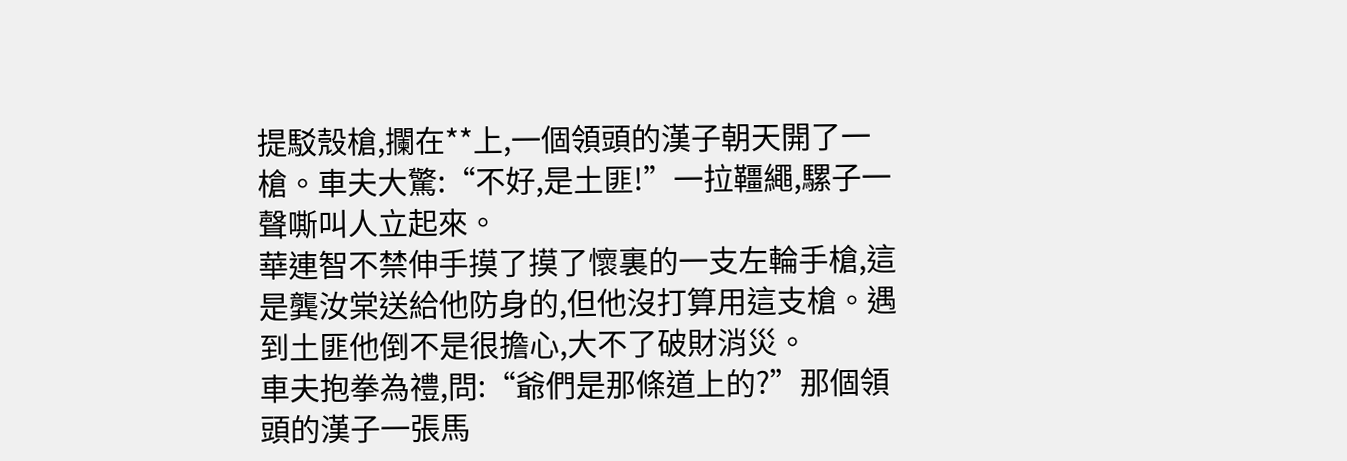提駁殼槍,攔在**上,一個領頭的漢子朝天開了一槍。車夫大驚:“不好,是土匪!”一拉韁繩,騾子一聲嘶叫人立起來。
華連智不禁伸手摸了摸了懷裏的一支左輪手槍,這是龔汝棠送給他防身的,但他沒打算用這支槍。遇到土匪他倒不是很擔心,大不了破財消災。
車夫抱拳為禮,問:“爺們是那條道上的?”那個領頭的漢子一張馬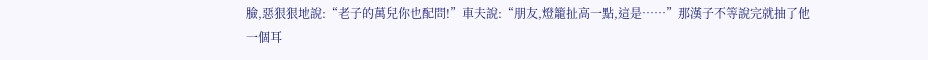臉,惡狠狠地說:“老子的萬兒你也配問!”車夫說:“朋友,燈籠扯高一點,這是……”那漢子不等說完就抽了他一個耳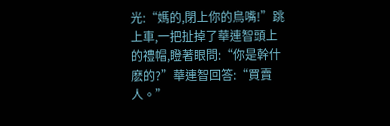光:“媽的,閉上你的鳥嘴!”跳上車,一把扯掉了華連智頭上的禮帽,瞪著眼問:“你是幹什麽的?”華連智回答:“買賣人。”